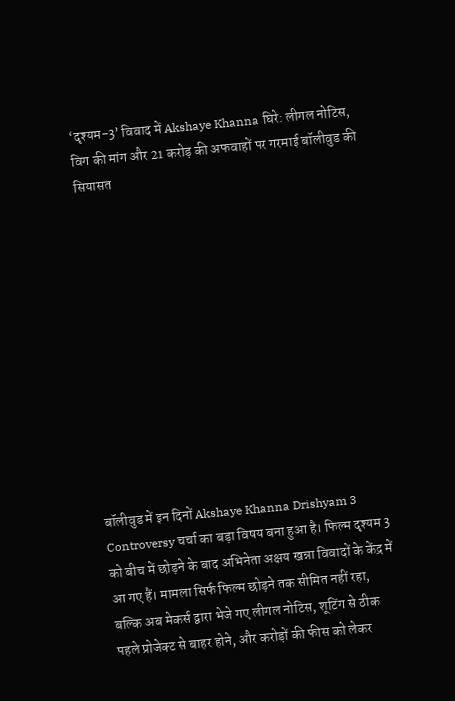‘दृश्यम-3’ विवाद में Akshaye Khanna घिरे: लीगल नोटिस, विग की मांग और 21 करोड़ की अफवाहों पर गरमाई बॉलीवुड की सियासत












बॉलीवुड में इन दिनों Akshaye Khanna Drishyam 3 Controversy चर्चा का बड़ा विषय बना हुआ है। फिल्म दृश्यम 3 को बीच में छोड़ने के बाद अभिनेता अक्षय खन्ना विवादों के केंद्र में आ गए हैं। मामला सिर्फ फिल्म छोड़ने तक सीमित नहीं रहा, बल्कि अब मेकर्स द्वारा भेजे गए लीगल नोटिस, शूटिंग से ठीक पहले प्रोजेक्ट से बाहर होने, और करोड़ों की फीस को लेकर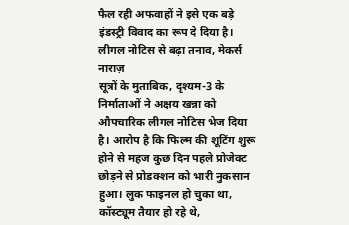फैल रही अफवाहों ने इसे एक बड़े इंडस्ट्री विवाद का रूप दे दिया है।
लीगल नोटिस से बढ़ा तनाव, मेकर्स नाराज़
सूत्रों के मुताबिक, दृश्यम-3 के निर्माताओं ने अक्षय खन्ना को औपचारिक लीगल नोटिस भेज दिया है। आरोप है कि फिल्म की शूटिंग शुरू होने से महज कुछ दिन पहले प्रोजेक्ट छोड़ने से प्रोडक्शन को भारी नुकसान हुआ। लुक फाइनल हो चुका था, कॉस्ट्यूम तैयार हो रहे थे,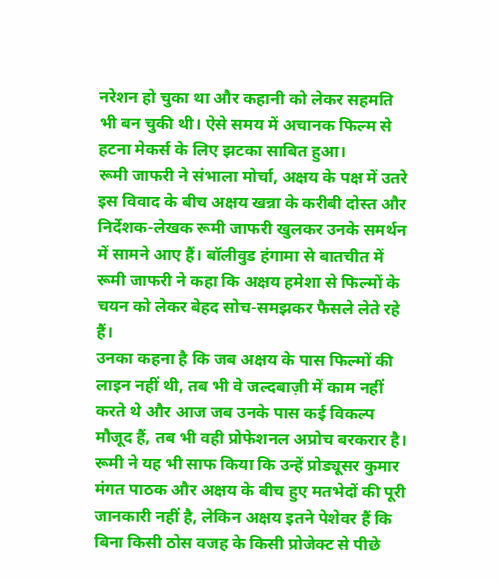नरेशन हो चुका था और कहानी को लेकर सहमति भी बन चुकी थी। ऐसे समय में अचानक फिल्म से हटना मेकर्स के लिए झटका साबित हुआ।
रूमी जाफरी ने संभाला मोर्चा, अक्षय के पक्ष में उतरे
इस विवाद के बीच अक्षय खन्ना के करीबी दोस्त और निर्देशक-लेखक रूमी जाफरी खुलकर उनके समर्थन में सामने आए हैं। बॉलीवुड हंगामा से बातचीत में रूमी जाफरी ने कहा कि अक्षय हमेशा से फिल्मों के चयन को लेकर बेहद सोच-समझकर फैसले लेते रहे हैं।
उनका कहना है कि जब अक्षय के पास फिल्मों की लाइन नहीं थी, तब भी वे जल्दबाज़ी में काम नहीं करते थे और आज जब उनके पास कई विकल्प मौजूद हैं, तब भी वही प्रोफेशनल अप्रोच बरकरार है। रूमी ने यह भी साफ किया कि उन्हें प्रोड्यूसर कुमार मंगत पाठक और अक्षय के बीच हुए मतभेदों की पूरी जानकारी नहीं है, लेकिन अक्षय इतने पेशेवर हैं कि बिना किसी ठोस वजह के किसी प्रोजेक्ट से पीछे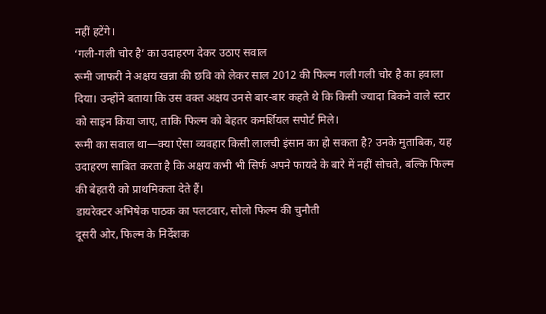नहीं हटेंगे।
‘गली-गली चोर है’ का उदाहरण देकर उठाए सवाल
रूमी जाफरी ने अक्षय खन्ना की छवि को लेकर साल 2012 की फिल्म गली गली चोर है का हवाला दिया। उन्होंने बताया कि उस वक्त अक्षय उनसे बार-बार कहते थे कि किसी ज्यादा बिकने वाले स्टार को साइन किया जाए, ताकि फिल्म को बेहतर कमर्शियल सपोर्ट मिले।
रूमी का सवाल था—क्या ऐसा व्यवहार किसी लालची इंसान का हो सकता है? उनके मुताबिक, यह उदाहरण साबित करता है कि अक्षय कभी भी सिर्फ अपने फायदे के बारे में नहीं सोचते, बल्कि फिल्म की बेहतरी को प्राथमिकता देते हैं।
डायरेक्टर अभिषेक पाठक का पलटवार, सोलो फिल्म की चुनौती
दूसरी ओर, फिल्म के निर्देशक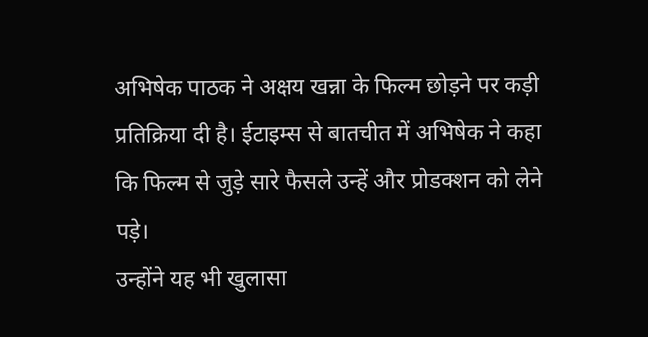अभिषेक पाठक ने अक्षय खन्ना के फिल्म छोड़ने पर कड़ी प्रतिक्रिया दी है। ईटाइम्स से बातचीत में अभिषेक ने कहा कि फिल्म से जुड़े सारे फैसले उन्हें और प्रोडक्शन को लेने पड़े।
उन्होंने यह भी खुलासा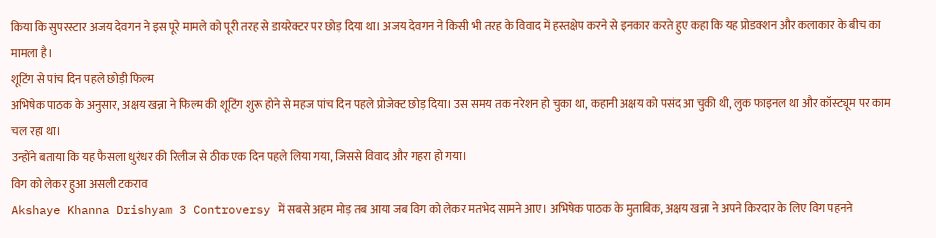किया कि सुपरस्टार अजय देवगन ने इस पूरे मामले को पूरी तरह से डायरेक्टर पर छोड़ दिया था। अजय देवगन ने किसी भी तरह के विवाद में हस्तक्षेप करने से इनकार करते हुए कहा कि यह प्रोडक्शन और कलाकार के बीच का मामला है।
शूटिंग से पांच दिन पहले छोड़ी फिल्म
अभिषेक पाठक के अनुसार, अक्षय खन्ना ने फिल्म की शूटिंग शुरू होने से महज पांच दिन पहले प्रोजेक्ट छोड़ दिया। उस समय तक नरेशन हो चुका था, कहानी अक्षय को पसंद आ चुकी थी, लुक फाइनल था और कॉस्ट्यूम पर काम चल रहा था।
उन्होंने बताया कि यह फैसला धुरंधर की रिलीज से ठीक एक दिन पहले लिया गया, जिससे विवाद और गहरा हो गया।
विग को लेकर हुआ असली टकराव
Akshaye Khanna Drishyam 3 Controversy में सबसे अहम मोड़ तब आया जब विग को लेकर मतभेद सामने आए। अभिषेक पाठक के मुताबिक, अक्षय खन्ना ने अपने किरदार के लिए विग पहनने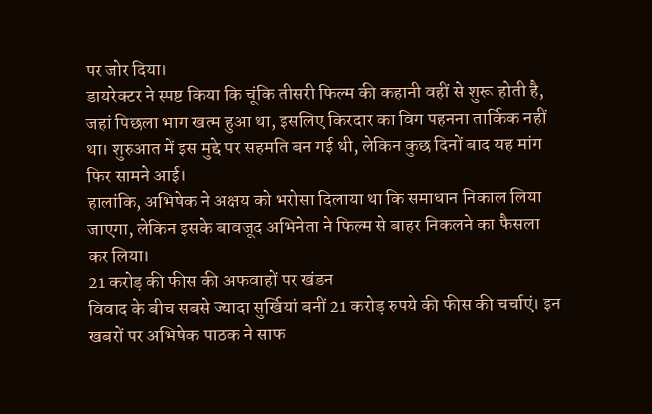पर जोर दिया।
डायरेक्टर ने स्पष्ट किया कि चूंकि तीसरी फिल्म की कहानी वहीं से शुरू होती है, जहां पिछला भाग खत्म हुआ था, इसलिए किरदार का विग पहनना तार्किक नहीं था। शुरुआत में इस मुद्दे पर सहमति बन गई थी, लेकिन कुछ दिनों बाद यह मांग फिर सामने आई।
हालांकि, अभिषेक ने अक्षय को भरोसा दिलाया था कि समाधान निकाल लिया जाएगा, लेकिन इसके बावजूद अभिनेता ने फिल्म से बाहर निकलने का फैसला कर लिया।
21 करोड़ की फीस की अफवाहों पर खंडन
विवाद के बीच सबसे ज्यादा सुर्खियां बनीं 21 करोड़ रुपये की फीस की चर्चाएं। इन खबरों पर अभिषेक पाठक ने साफ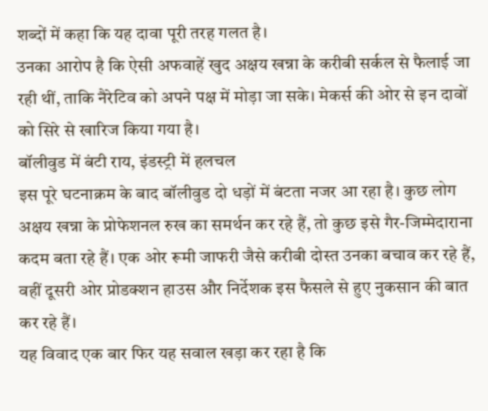शब्दों में कहा कि यह दावा पूरी तरह गलत है।
उनका आरोप है कि ऐसी अफवाहें खुद अक्षय खन्ना के करीबी सर्कल से फैलाई जा रही थीं, ताकि नैरेटिव को अपने पक्ष में मोड़ा जा सके। मेकर्स की ओर से इन दावों को सिरे से खारिज किया गया है।
बॉलीवुड में बंटी राय, इंडस्ट्री में हलचल
इस पूरे घटनाक्रम के बाद बॉलीवुड दो धड़ों में बंटता नजर आ रहा है। कुछ लोग अक्षय खन्ना के प्रोफेशनल रुख का समर्थन कर रहे हैं, तो कुछ इसे गैर-जिम्मेदाराना कदम बता रहे हैं। एक ओर रूमी जाफरी जैसे करीबी दोस्त उनका बचाव कर रहे हैं, वहीं दूसरी ओर प्रोडक्शन हाउस और निर्देशक इस फैसले से हुए नुकसान की बात कर रहे हैं।
यह विवाद एक बार फिर यह सवाल खड़ा कर रहा है कि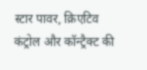स्टार पावर, क्रिएटिव कंट्रोल और कॉन्ट्रैक्ट की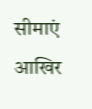सीमाएं आखिर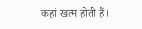कहां खत्म होती हैं।